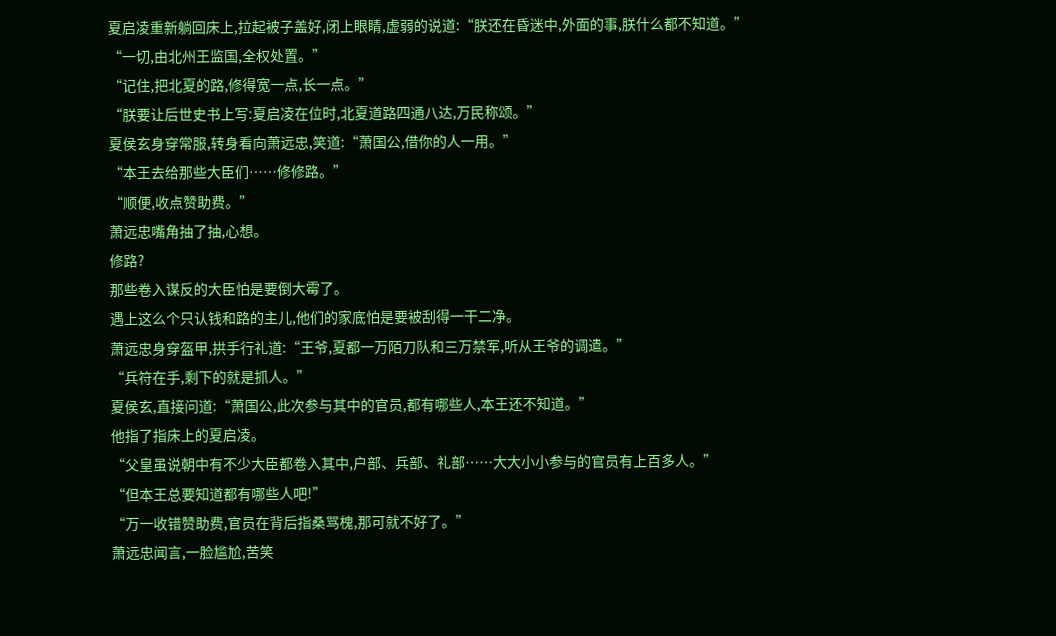夏启凌重新躺回床上,拉起被子盖好,闭上眼睛,虚弱的说道:“朕还在昏迷中,外面的事,朕什么都不知道。”
“一切,由北州王监国,全权处置。”
“记住,把北夏的路,修得宽一点,长一点。”
“朕要让后世史书上写:夏启凌在位时,北夏道路四通八达,万民称颂。”
夏侯玄身穿常服,转身看向萧远忠,笑道:“萧国公,借你的人一用。”
“本王去给那些大臣们……修修路。”
“顺便,收点赞助费。”
萧远忠嘴角抽了抽,心想。
修路?
那些卷入谋反的大臣怕是要倒大霉了。
遇上这么个只认钱和路的主儿,他们的家底怕是要被刮得一干二净。
萧远忠身穿盔甲,拱手行礼道:“王爷,夏都一万陌刀队和三万禁军,听从王爷的调遣。”
“兵符在手,剩下的就是抓人。”
夏侯玄,直接问道:“萧国公,此次参与其中的官员,都有哪些人,本王还不知道。”
他指了指床上的夏启凌。
“父皇虽说朝中有不少大臣都卷入其中,户部、兵部、礼部……大大小小参与的官员有上百多人。”
“但本王总要知道都有哪些人吧!”
“万一收错赞助费,官员在背后指桑骂槐,那可就不好了。”
萧远忠闻言,一脸尴尬,苦笑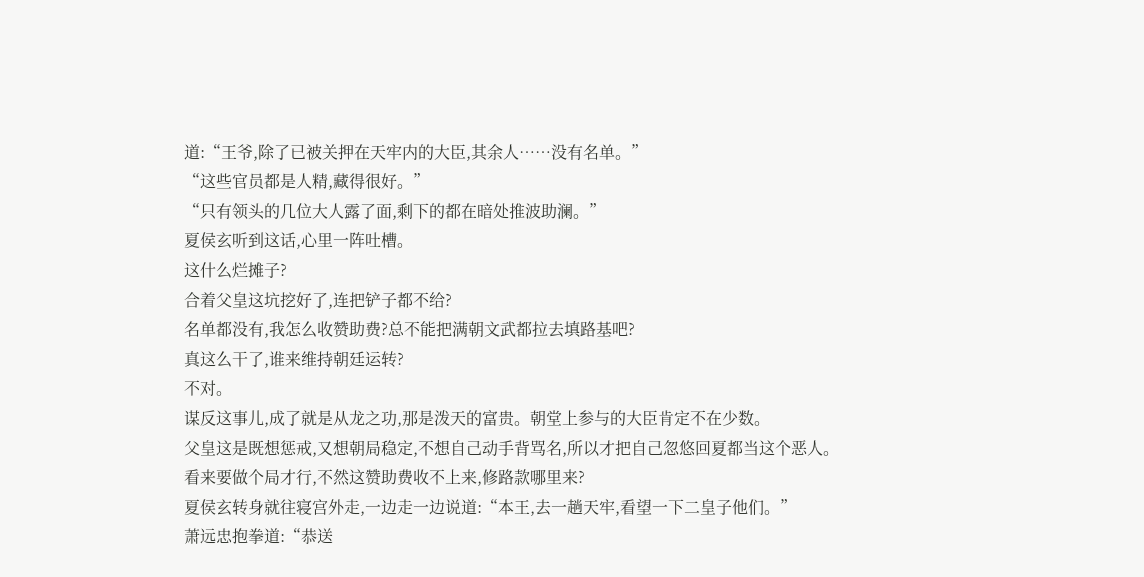道:“王爷,除了已被关押在天牢内的大臣,其余人……没有名单。”
“这些官员都是人精,藏得很好。”
“只有领头的几位大人露了面,剩下的都在暗处推波助澜。”
夏侯玄听到这话,心里一阵吐槽。
这什么烂摊子?
合着父皇这坑挖好了,连把铲子都不给?
名单都没有,我怎么收赞助费?总不能把满朝文武都拉去填路基吧?
真这么干了,谁来维持朝廷运转?
不对。
谋反这事儿,成了就是从龙之功,那是泼天的富贵。朝堂上参与的大臣肯定不在少数。
父皇这是既想惩戒,又想朝局稳定,不想自己动手背骂名,所以才把自己忽悠回夏都当这个恶人。
看来要做个局才行,不然这赞助费收不上来,修路款哪里来?
夏侯玄转身就往寝宫外走,一边走一边说道:“本王,去一趟天牢,看望一下二皇子他们。”
萧远忠抱拳道:“恭送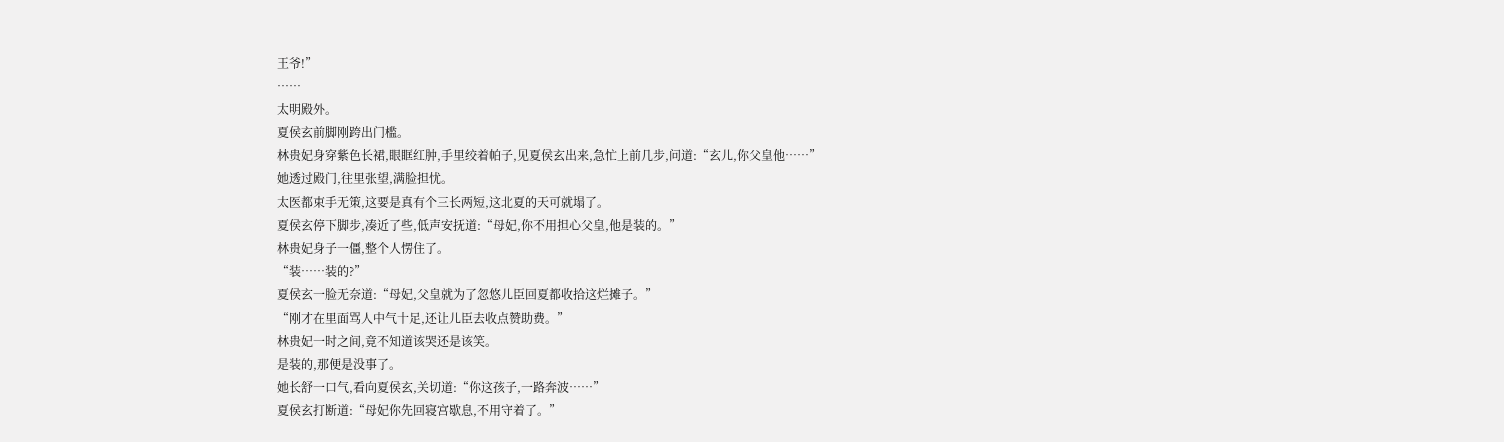王爷!”
……
太明殿外。
夏侯玄前脚刚跨出门槛。
林贵妃身穿紫色长裙,眼眶红肿,手里绞着帕子,见夏侯玄出来,急忙上前几步,问道:“玄儿,你父皇他……”
她透过殿门,往里张望,满脸担忧。
太医都束手无策,这要是真有个三长两短,这北夏的天可就塌了。
夏侯玄停下脚步,凑近了些,低声安抚道:“母妃,你不用担心父皇,他是装的。”
林贵妃身子一僵,整个人愣住了。
“装……装的?”
夏侯玄一脸无奈道:“母妃,父皇就为了忽悠儿臣回夏都收拾这烂摊子。”
“刚才在里面骂人中气十足,还让儿臣去收点赞助费。”
林贵妃一时之间,竟不知道该哭还是该笑。
是装的,那便是没事了。
她长舒一口气,看向夏侯玄,关切道:“你这孩子,一路奔波……”
夏侯玄打断道:“母妃你先回寝宫歇息,不用守着了。”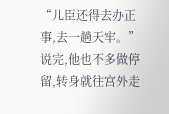“儿臣还得去办正事,去一趟天牢。”
说完,他也不多做停留,转身就往宫外走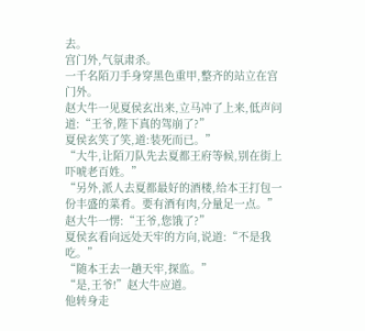去。
宫门外,气氛肃杀。
一千名陌刀手身穿黑色重甲,整齐的站立在宫门外。
赵大牛一见夏侯玄出来,立马冲了上来,低声问道:“王爷,陛下真的驾崩了?”
夏侯玄笑了笑,道:装死而已。”
“大牛,让陌刀队先去夏都王府等候,别在街上吓唬老百姓。”
“另外,派人去夏都最好的酒楼,给本王打包一份丰盛的菜肴。要有酒有肉,分量足一点。”
赵大牛一愣:“王爷,您饿了?”
夏侯玄看向远处天牢的方向,说道:“不是我吃。”
“随本王去一趟天牢,探监。”
“是,王爷!”赵大牛应道。
他转身走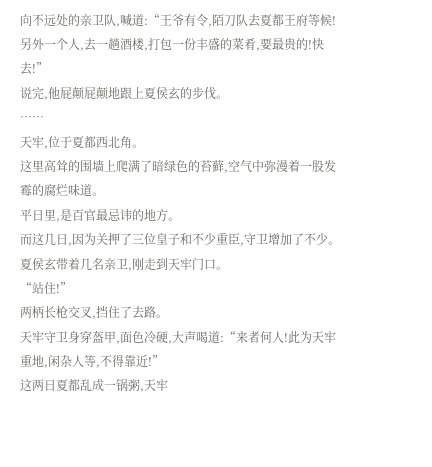向不远处的亲卫队,喊道:“王爷有令,陌刀队去夏都王府等候!
另外一个人,去一趟酒楼,打包一份丰盛的菜肴,要最贵的!快去!”
说完,他屁颠屁颠地跟上夏侯玄的步伐。
……
天牢,位于夏都西北角。
这里高耸的围墙上爬满了暗绿色的苔藓,空气中弥漫着一股发霉的腐烂味道。
平日里,是百官最忌讳的地方。
而这几日,因为关押了三位皇子和不少重臣,守卫增加了不少。
夏侯玄带着几名亲卫,刚走到天牢门口。
“站住!”
两柄长枪交叉,挡住了去路。
天牢守卫身穿盔甲,面色冷硬,大声喝道:“来者何人!此为天牢重地,闲杂人等,不得靠近!”
这两日夏都乱成一锅粥,天牢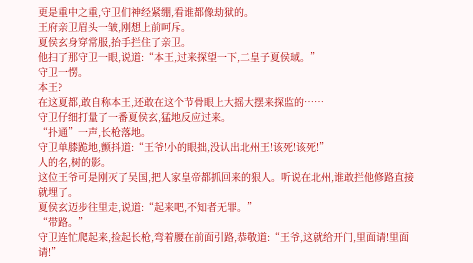更是重中之重,守卫们神经紧绷,看谁都像劫狱的。
王府亲卫眉头一皱,刚想上前呵斥。
夏侯玄身穿常服,抬手拦住了亲卫。
他扫了那守卫一眼,说道:“本王,过来探望一下,二皇子夏侯琙。”
守卫一愣。
本王?
在这夏都,敢自称本王,还敢在这个节骨眼上大摇大摆来探监的……
守卫仔细打量了一番夏侯玄,猛地反应过来。
“扑通”一声,长枪落地。
守卫单膝跪地,颤抖道:“王爷!小的眼拙,没认出北州王!该死!该死!”
人的名,树的影。
这位王爷可是刚灭了吴国,把人家皇帝都抓回来的狠人。听说在北州,谁敢拦他修路直接就埋了。
夏侯玄迈步往里走,说道:“起来吧,不知者无罪。”
“带路。”
守卫连忙爬起来,捡起长枪,弯着腰在前面引路,恭敬道:“王爷,这就给开门,里面请!里面请!”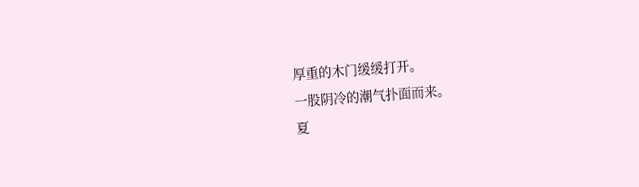厚重的木门缓缓打开。
一股阴冷的潮气扑面而来。
夏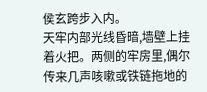侯玄跨步入内。
天牢内部光线昏暗,墙壁上挂着火把。两侧的牢房里,偶尔传来几声咳嗽或铁链拖地的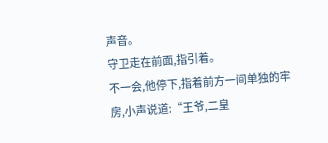声音。
守卫走在前面,指引着。
不一会,他停下,指着前方一间单独的牢房,小声说道:“王爷,二皇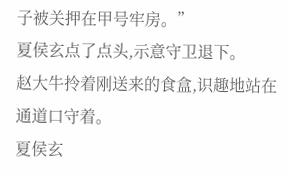子被关押在甲号牢房。”
夏侯玄点了点头,示意守卫退下。
赵大牛拎着刚送来的食盒,识趣地站在通道口守着。
夏侯玄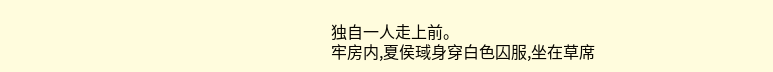独自一人走上前。
牢房内,夏侯琙身穿白色囚服,坐在草席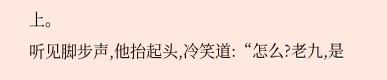上。
听见脚步声,他抬起头,冷笑道:“怎么?老九,是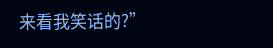来看我笑话的?”